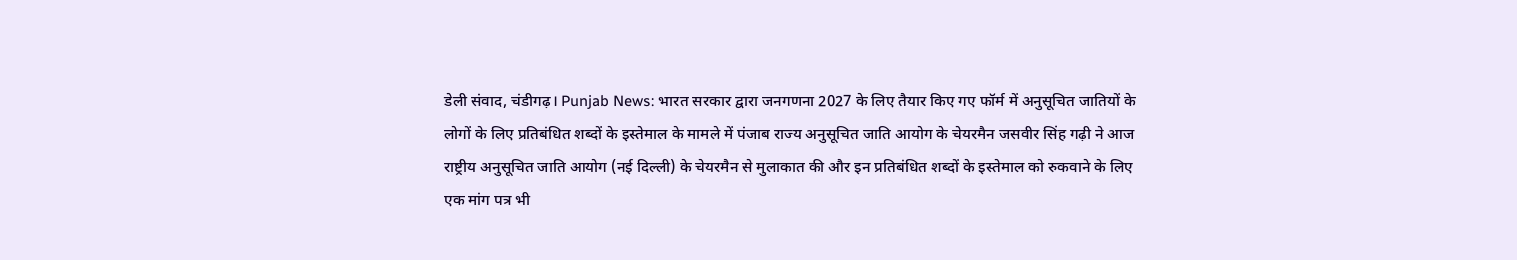डेली संवाद, चंडीगढ़। Punjab News: भारत सरकार द्वारा जनगणना 2027 के लिए तैयार किए गए फॉर्म में अनुसूचित जातियों के लोगों के लिए प्रतिबंधित शब्दों के इस्तेमाल के मामले में पंजाब राज्य अनुसूचित जाति आयोग के चेयरमैन जसवीर सिंह गढ़ी ने आज राष्ट्रीय अनुसूचित जाति आयोग (नई दिल्ली) के चेयरमैन से मुलाकात की और इन प्रतिबंधित शब्दों के इस्तेमाल को रुकवाने के लिए एक मांग पत्र भी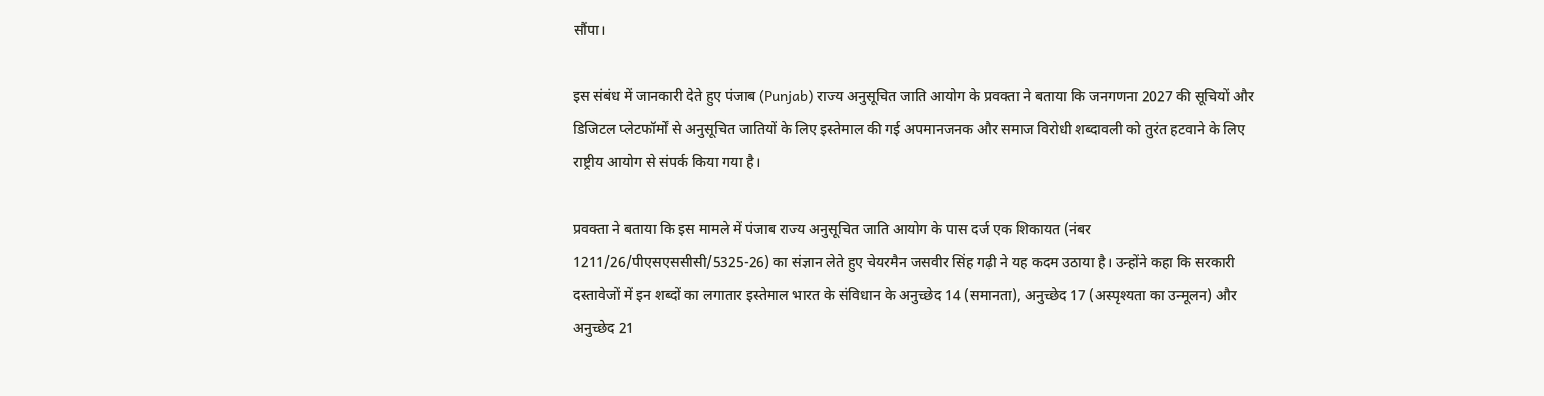सौंपा।

इस संबंध में जानकारी देते हुए पंजाब (Punjab) राज्य अनुसूचित जाति आयोग के प्रवक्ता ने बताया कि जनगणना 2027 की सूचियों और डिजिटल प्लेटफॉर्मों से अनुसूचित जातियों के लिए इस्तेमाल की गई अपमानजनक और समाज विरोधी शब्दावली को तुरंत हटवाने के लिए राष्ट्रीय आयोग से संपर्क किया गया है।

प्रवक्ता ने बताया कि इस मामले में पंजाब राज्य अनुसूचित जाति आयोग के पास दर्ज एक शिकायत (नंबर 1211/26/पीएसएससीसी/5325-26) का संज्ञान लेते हुए चेयरमैन जसवीर सिंह गढ़ी ने यह कदम उठाया है। उन्होंने कहा कि सरकारी दस्तावेजों में इन शब्दों का लगातार इस्तेमाल भारत के संविधान के अनुच्छेद 14 (समानता), अनुच्छेद 17 (अस्पृश्यता का उन्मूलन) और अनुच्छेद 21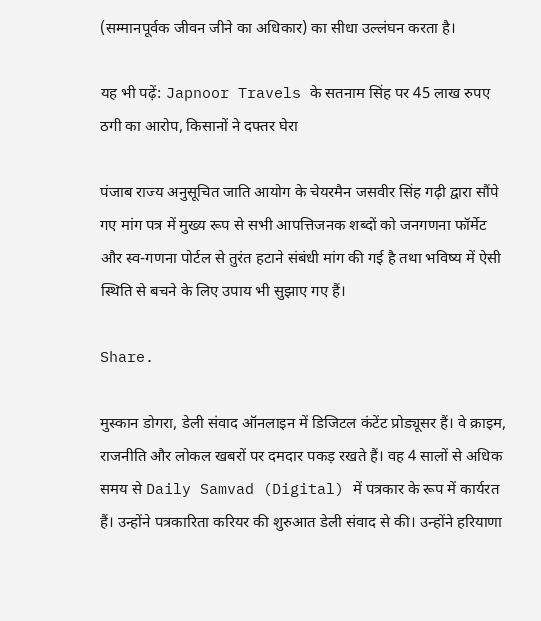(सम्मानपूर्वक जीवन जीने का अधिकार) का सीधा उल्लंघन करता है।

यह भी पढ़ें: Japnoor Travels के सतनाम सिंह पर 45 लाख रुपए ठगी का आरोप, किसानों ने दफ्तर घेरा

पंजाब राज्य अनुसूचित जाति आयोग के चेयरमैन जसवीर सिंह गढ़ी द्वारा सौंपे गए मांग पत्र में मुख्य रूप से सभी आपत्तिजनक शब्दों को जनगणना फॉर्मेट और स्व-गणना पोर्टल से तुरंत हटाने संबंधी मांग की गई है तथा भविष्य में ऐसी स्थिति से बचने के लिए उपाय भी सुझाए गए हैं।

Share.

मुस्कान डोगरा, डेली संवाद ऑनलाइन में डिजिटल कंटेंट प्रोड्यूसर हैं। वे क्राइम, राजनीति और लोकल खबरों पर दमदार पकड़ रखते हैं। वह 4 सालों से अधिक समय से Daily Samvad (Digital) में पत्रकार के रूप में कार्यरत हैं। उन्होंने पत्रकारिता करियर की शुरुआत डेली संवाद से की। उन्होंने हरियाणा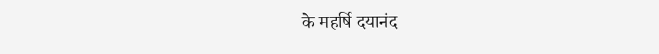के महर्षि दयानंद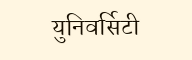युनिवर्सिटी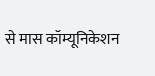से मास कॉम्यूनिकेशन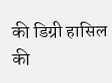की डिग्री हासिल की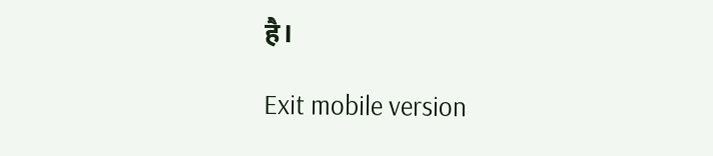है।

Exit mobile version